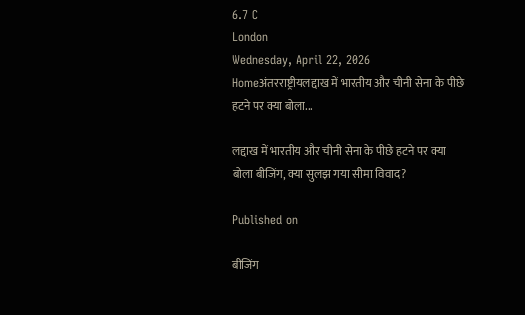6.7 C
London
Wednesday, April 22, 2026
Homeअंतरराष्ट्रीयलद्दाख में भारतीय और चीनी सेना के पीछे हटने पर क्या बोला...

लद्दाख में भारतीय और चीनी सेना के पीछे हटने पर क्या बोला बीजिंग, क्या सुलझ गया सीमा विवाद?

Published on

बीजिंग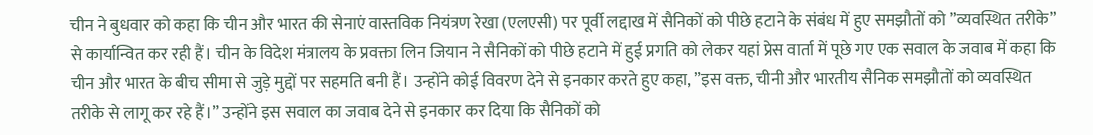चीन ने बुधवार को कहा कि चीन और भारत की सेनाएं वास्तविक नियंत्रण रेखा (एलएसी) पर पूर्वी लद्दाख में सैनिकों को पीछे हटाने के संबंध में हुए समझौतों को ”व्यवस्थित तरीके” से कार्यान्वित कर रही हैं। चीन के विदेश मंत्रालय के प्रवक्ता लिन जियान ने सैनिकों को पीछे हटाने में हुई प्रगति को लेकर यहां प्रेस वार्ता में पूछे गए एक सवाल के जवाब में कहा कि चीन और भारत के बीच सीमा से जुड़े मुद्दों पर सहमति बनी हैं। उन्होंने कोई विवरण देने से इनकार करते हुए कहा, ”इस वक्त, चीनी और भारतीय सैनिक समझौतों को व्यवस्थित तरीके से लागू कर रहे हैं।” उन्होंने इस सवाल का जवाब देने से इनकार कर दिया कि सैनिकों को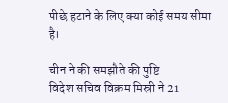पीछे हटाने के लिए क्या कोई समय सीमा है।

चीन ने की समझौते की पुष्टि
विदेश सचिव विक्रम मिस्री ने 21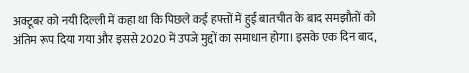अक्टूबर को नयी दिल्ली में कहा था कि पिछले कई हफ्तों में हुई बातचीत के बाद समझौतों को अंतिम रूप दिया गया और इससे 2020 में उपजे मुद्दों का समाधान होगा। इसके एक दिन बाद,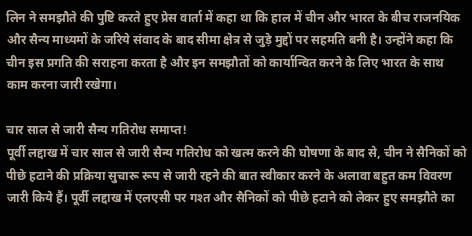लिन ने समझौते की पुष्टि करते हुए प्रेस वार्ता में कहा था कि हाल में चीन और भारत के बीच राजनयिक और सैन्य माध्यमों के जरिये संवाद के बाद सीमा क्षेत्र से जुड़े मुद्दों पर सहमति बनी है। उन्होंने कहा कि चीन इस प्रगति की सराहना करता है और इन समझौतों को कार्यान्वित करने के लिए भारत के साथ काम करना जारी रखेगा।

चार साल से जारी सैन्य गतिरोध समाप्त!
पूर्वी लद्दाख में चार साल से जारी सैन्य गतिरोध को खत्म करने की घोषणा के बाद से, चीन ने सैनिकों को पीछे हटाने की प्रक्रिया सुचारू रूप से जारी रहने की बात स्वीकार करने के अलावा बहुत कम विवरण जारी किये हैं। पूर्वी लद्दाख में एलएसी पर गश्त और सैनिकों को पीछे हटाने को लेकर हुए समझौते का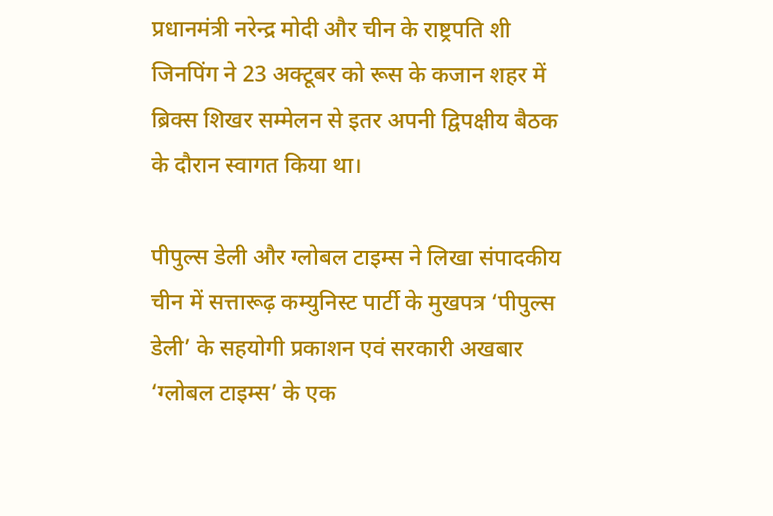प्रधानमंत्री नरेन्द्र मोदी और चीन के राष्ट्रपति शी जिनपिंग ने 23 अक्टूबर को रूस के कजान शहर में ब्रिक्स शिखर सम्मेलन से इतर अपनी द्विपक्षीय बैठक के दौरान स्वागत किया था।

पीपुल्स डेली और ग्लोबल टाइम्स ने लिखा संपादकीय
चीन में सत्तारूढ़ कम्युनिस्ट पार्टी के मुखपत्र ‘पीपुल्स डेली’ के सहयोगी प्रकाशन एवं सरकारी अखबार ‘ग्लोबल टाइम्स’ के एक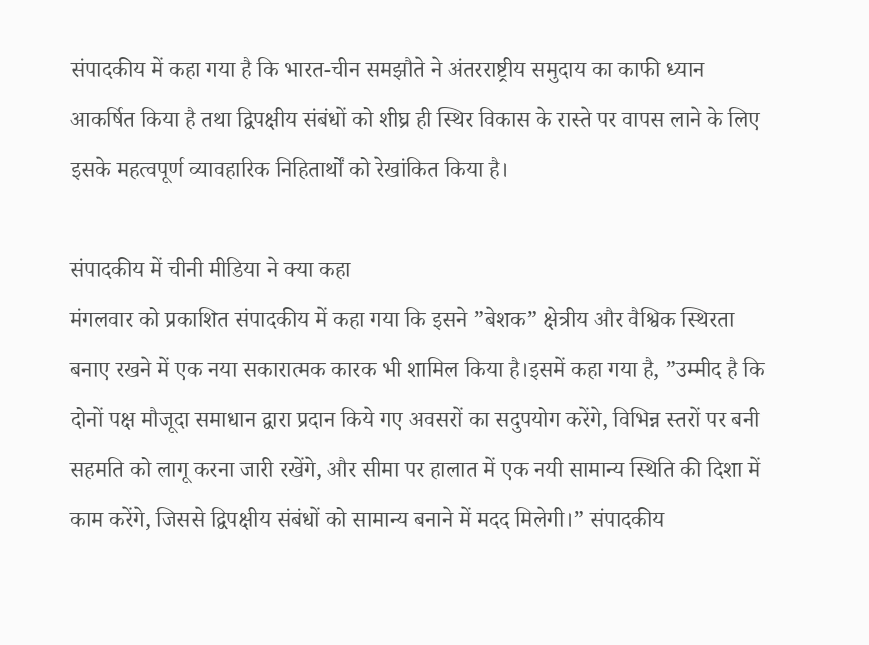संपादकीय में कहा गया है कि भारत-चीन समझौते ने अंतरराष्ट्रीय समुदाय का काफी ध्यान आकर्षित किया है तथा द्विपक्षीय संबंधों को शीघ्र ही स्थिर विकास के रास्ते पर वापस लाने के लिए इसके महत्वपूर्ण व्यावहारिक निहितार्थों को रेखांकित किया है।

संपादकीय में चीनी मीडिया ने क्या कहा
मंगलवार को प्रकाशित संपादकीय में कहा गया कि इसने ”बेशक” क्षेत्रीय और वैश्विक स्थिरता बनाए रखने में एक नया सकारात्मक कारक भी शामिल किया है।इसमें कहा गया है, ”उम्मीद है कि दोनों पक्ष मौजूदा समाधान द्वारा प्रदान किये गए अवसरों का सदुपयोग करेंगे, विभिन्न स्तरों पर बनी सहमति को लागू करना जारी रखेंगे, और सीमा पर हालात में एक नयी सामान्य स्थिति की दिशा में काम करेंगे, जिससे द्विपक्षीय संबंधों को सामान्य बनाने में मदद मिलेगी।” संपादकीय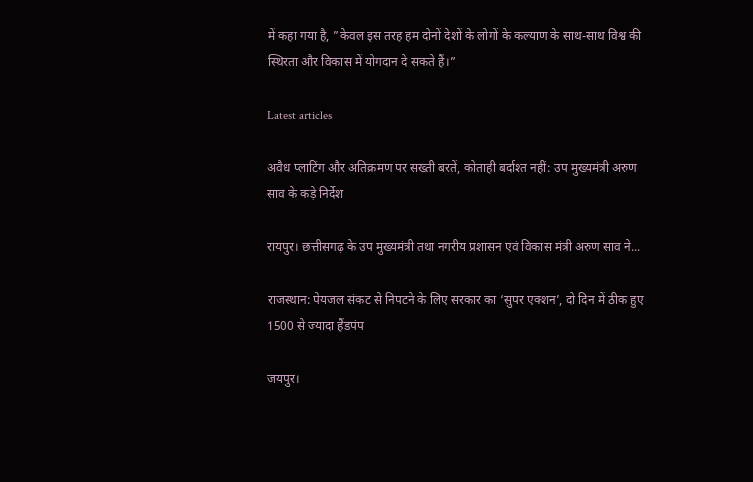में कहा गया है, ”केवल इस तरह हम दोनों देशों के लोगों के कल्याण के साथ-साथ विश्व की स्थिरता और विकास में योगदान दे सकते हैं।”

Latest articles

अवैध प्लाटिंग और अतिक्रमण पर सख्ती बरतें, कोताही बर्दाश्त नहीं: उप मुख्यमंत्री अरुण साव के कड़े निर्देश

रायपुर। छत्तीसगढ़ के उप मुख्यमंत्री तथा नगरीय प्रशासन एवं विकास मंत्री अरुण साव ने...

राजस्थान: पेयजल संकट से निपटने के लिए सरकार का ‘सुपर एक्शन’, दो दिन में ठीक हुए 1500 से ज्यादा हैंडपंप

जयपुर।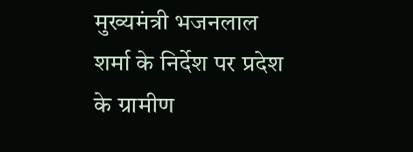मुख्यमंत्री भजनलाल शर्मा के निर्देश पर प्रदेश के ग्रामीण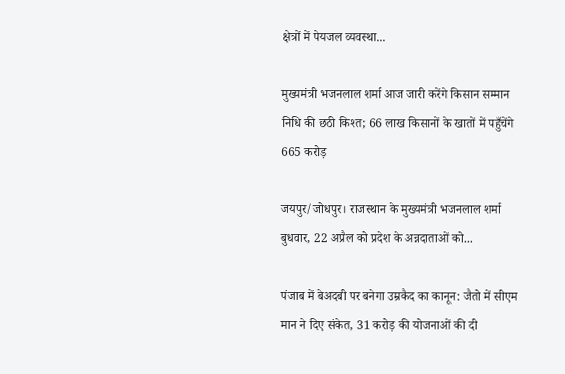क्षेत्रों में पेयजल व्यवस्था...

मुख्यमंत्री भजनलाल शर्मा आज जारी करेंगे किसान सम्मान निधि की छठी किश्त; 66 लाख किसानों के खातों में पहुँचेंगे 665 करोड़

जयपुर/जोधपुर। राजस्थान के मुख्यमंत्री भजनलाल शर्मा बुधवार, 22 अप्रैल को प्रदेश के अन्नदाताओं को...

पंजाब में बेअदबी पर बनेगा उम्रकैद का कानून: जैतो में सीएम मान ने दिए संकेत, 31 करोड़ की योजनाओं की दी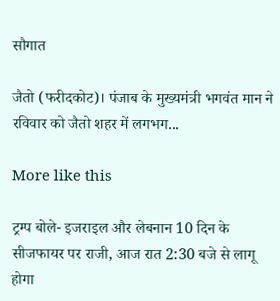सौगात

जैतो (फरीदकोट)। पंजाब के मुख्यमंत्री भगवंत मान ने रविवार को जैतो शहर में लगभग...

More like this

ट्रम्प बोले- इजराइल और लेबनान 10 दिन के सीजफायर पर राजी, आज रात 2:30 बजे से लागू होगा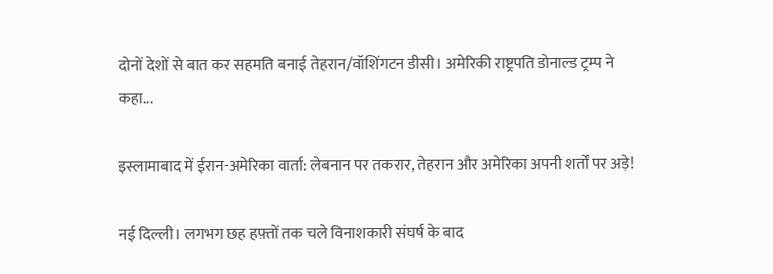दोनों देशों से बात कर सहमति बनाई तेहरान/वॉशिंगटन डीसी। अमेरिकी राष्ट्रपति डोनाल्ड ट्रम्प ने कहा...

इस्लामाबाद में ईरान-अमेरिका वार्ता: लेबनान पर तकरार, तेहरान और अमेरिका अपनी शर्तों पर अड़े!

नई दिल्ली। लगभग छह हफ़्तों तक चले विनाशकारी संघर्ष के बाद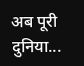अब पूरी दुनिया...